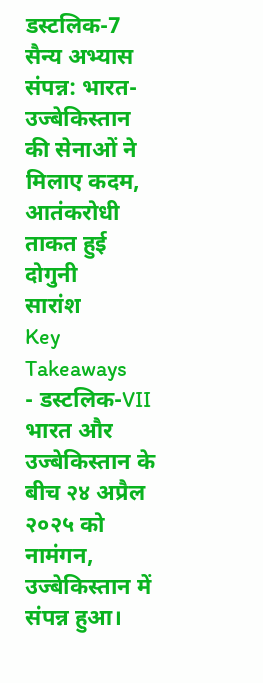डस्टलिक-7 सैन्य अभ्यास संपन्न: भारत-उज्बेकिस्तान की सेनाओं ने मिलाए कदम, आतंकरोधी ताकत हुई दोगुनी
सारांश
Key Takeaways
- डस्टलिक-VII भारत और उज्बेकिस्तान के बीच २४ अप्रैल २०२५ को नामंगन, उज्बेकिस्तान में संपन्न हुआ।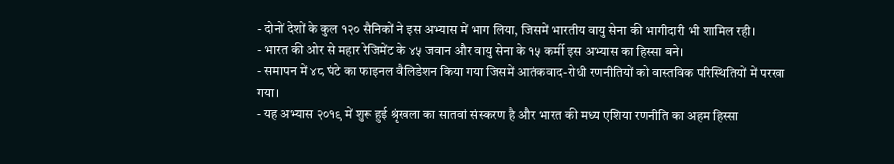- दोनों देशों के कुल १२० सैनिकों ने इस अभ्यास में भाग लिया, जिसमें भारतीय वायु सेना की भागीदारी भी शामिल रही।
- भारत की ओर से महार रेजिमेंट के ४५ जवान और वायु सेना के १५ कर्मी इस अभ्यास का हिस्सा बने।
- समापन में ४८ घंटे का फाइनल वैलिडेशन किया गया जिसमें आतंकवाद-रोधी रणनीतियों को वास्तविक परिस्थितियों में परखा गया।
- यह अभ्यास २०१९ में शुरू हुई श्रृंखला का सातवां संस्करण है और भारत की मध्य एशिया रणनीति का अहम हिस्सा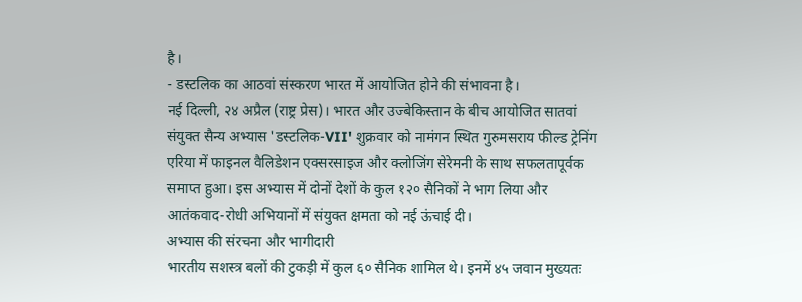है।
- डस्टलिक का आठवां संस्करण भारत में आयोजित होने की संभावना है।
नई दिल्ली, २४ अप्रैल (राष्ट्र प्रेस)। भारत और उज्बेकिस्तान के बीच आयोजित सातवां संयुक्त सैन्य अभ्यास 'डस्टलिक-VII' शुक्रवार को नामंगन स्थित गुरुमसराय फील्ड ट्रेनिंग एरिया में फाइनल वैलिडेशन एक्सरसाइज और क्लोजिंग सेरेमनी के साथ सफलतापूर्वक समाप्त हुआ। इस अभ्यास में दोनों देशों के कुल १२० सैनिकों ने भाग लिया और आतंकवाद-रोधी अभियानों में संयुक्त क्षमता को नई ऊंचाई दी।
अभ्यास की संरचना और भागीदारी
भारतीय सशस्त्र बलों की टुकड़ी में कुल ६० सैनिक शामिल थे। इनमें ४५ जवान मुख्यतः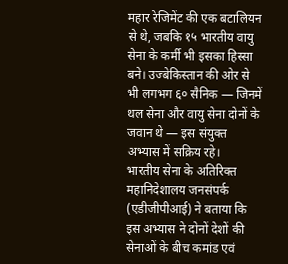महार रेजिमेंट की एक बटालियन से थे, जबकि १५ भारतीय वायु सेना के कर्मी भी इसका हिस्सा बने। उज्बेकिस्तान की ओर से भी लगभग ६० सैनिक — जिनमें थल सेना और वायु सेना दोनों के जवान थे — इस संयुक्त अभ्यास में सक्रिय रहे।
भारतीय सेना के अतिरिक्त महानिदेशालय जनसंपर्क (एडीजीपीआई) ने बताया कि इस अभ्यास ने दोनों देशों की सेनाओं के बीच कमांड एवं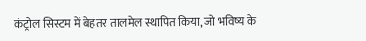कंट्रोल सिस्टम में बेहतर तालमेल स्थापित किया, जो भविष्य के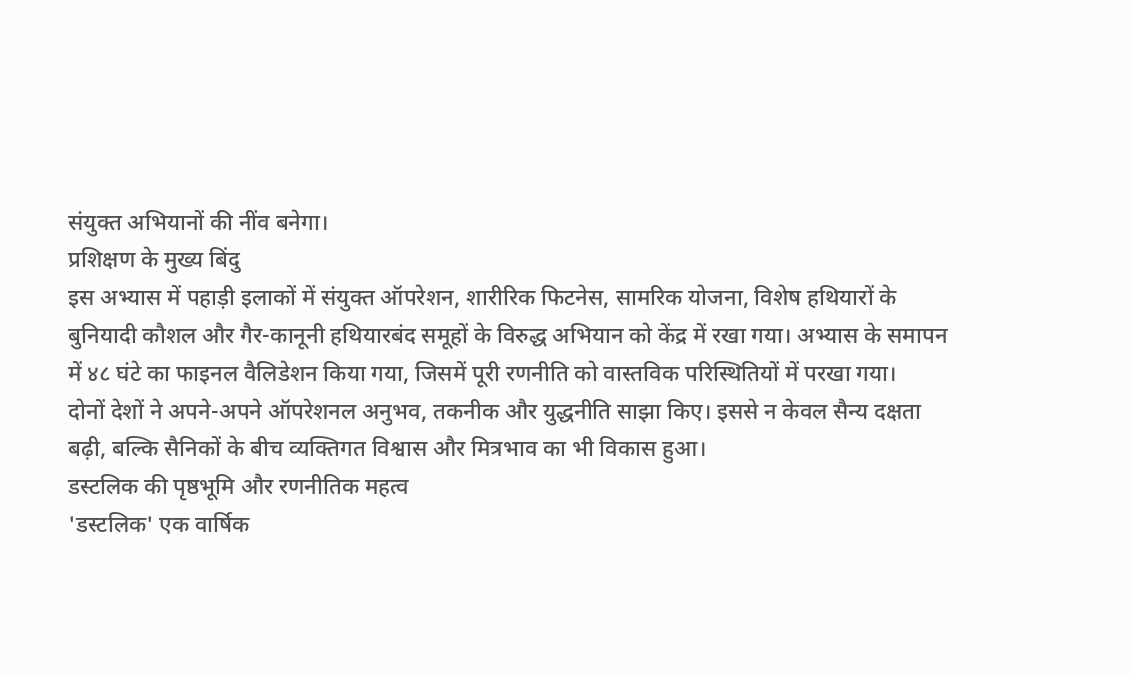संयुक्त अभियानों की नींव बनेगा।
प्रशिक्षण के मुख्य बिंदु
इस अभ्यास में पहाड़ी इलाकों में संयुक्त ऑपरेशन, शारीरिक फिटनेस, सामरिक योजना, विशेष हथियारों के बुनियादी कौशल और गैर-कानूनी हथियारबंद समूहों के विरुद्ध अभियान को केंद्र में रखा गया। अभ्यास के समापन में ४८ घंटे का फाइनल वैलिडेशन किया गया, जिसमें पूरी रणनीति को वास्तविक परिस्थितियों में परखा गया।
दोनों देशों ने अपने-अपने ऑपरेशनल अनुभव, तकनीक और युद्धनीति साझा किए। इससे न केवल सैन्य दक्षता बढ़ी, बल्कि सैनिकों के बीच व्यक्तिगत विश्वास और मित्रभाव का भी विकास हुआ।
डस्टलिक की पृष्ठभूमि और रणनीतिक महत्व
'डस्टलिक' एक वार्षिक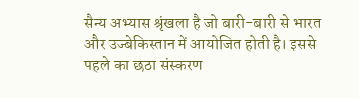सैन्य अभ्यास श्रृंखला है जो बारी-बारी से भारत और उज्बेकिस्तान में आयोजित होती है। इससे पहले का छठा संस्करण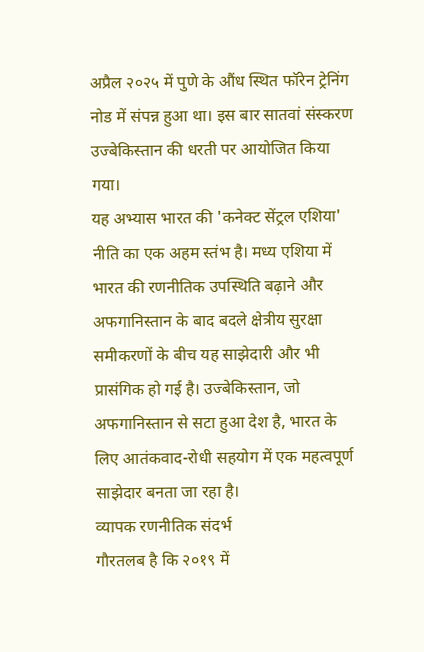अप्रैल २०२५ में पुणे के औंध स्थित फॉरेन ट्रेनिंग नोड में संपन्न हुआ था। इस बार सातवां संस्करण उज्बेकिस्तान की धरती पर आयोजित किया गया।
यह अभ्यास भारत की 'कनेक्ट सेंट्रल एशिया' नीति का एक अहम स्तंभ है। मध्य एशिया में भारत की रणनीतिक उपस्थिति बढ़ाने और अफगानिस्तान के बाद बदले क्षेत्रीय सुरक्षा समीकरणों के बीच यह साझेदारी और भी प्रासंगिक हो गई है। उज्बेकिस्तान, जो अफगानिस्तान से सटा हुआ देश है, भारत के लिए आतंकवाद-रोधी सहयोग में एक महत्वपूर्ण साझेदार बनता जा रहा है।
व्यापक रणनीतिक संदर्भ
गौरतलब है कि २०१९ में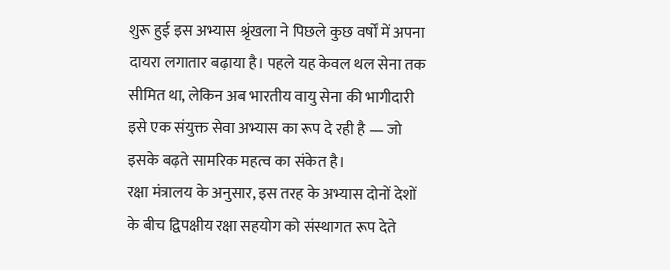शुरू हुई इस अभ्यास श्रृंखला ने पिछले कुछ वर्षों में अपना दायरा लगातार बढ़ाया है। पहले यह केवल थल सेना तक सीमित था, लेकिन अब भारतीय वायु सेना की भागीदारी इसे एक संयुक्त सेवा अभ्यास का रूप दे रही है — जो इसके बढ़ते सामरिक महत्व का संकेत है।
रक्षा मंत्रालय के अनुसार, इस तरह के अभ्यास दोनों देशों के बीच द्विपक्षीय रक्षा सहयोग को संस्थागत रूप देते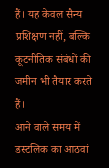हैं। यह केवल सैन्य प्रशिक्षण नहीं, बल्कि कूटनीतिक संबंधों की जमीन भी तैयार करते हैं।
आने वाले समय में डस्टलिक का आठवां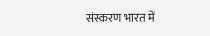संस्करण भारत में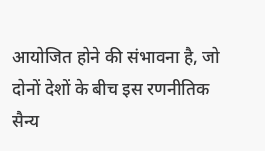आयोजित होने की संभावना है, जो दोनों देशों के बीच इस रणनीतिक सैन्य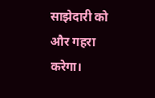साझेदारी को और गहरा करेगा।